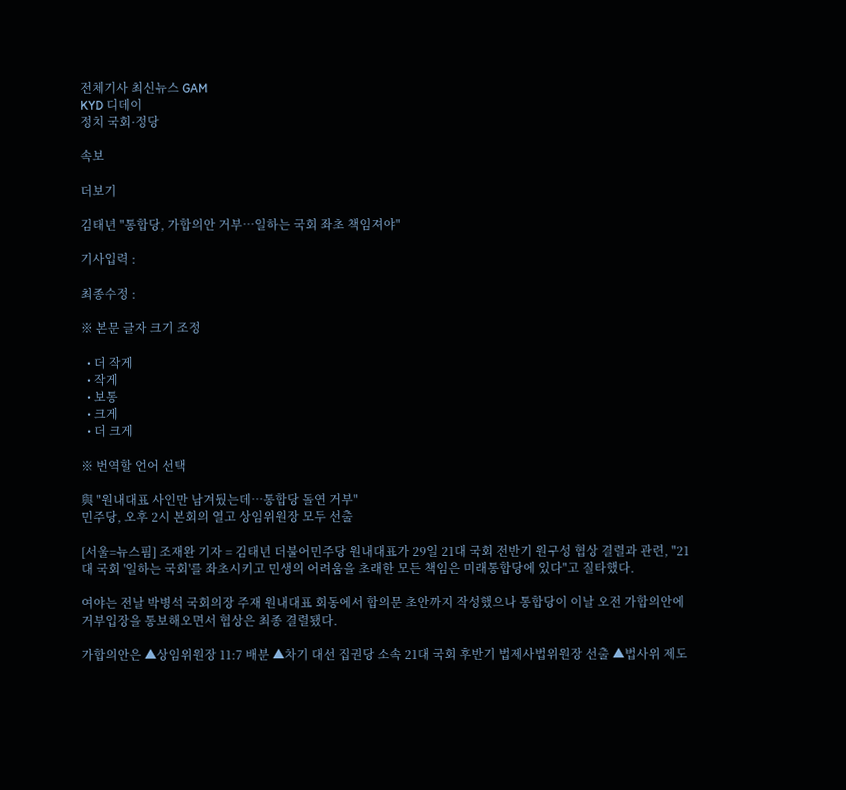전체기사 최신뉴스 GAM
KYD 디데이
정치 국회·정당

속보

더보기

김태년 "통합당, 가합의안 거부…일하는 국회 좌초 책임져야"

기사입력 :

최종수정 :

※ 본문 글자 크기 조정

  • 더 작게
  • 작게
  • 보통
  • 크게
  • 더 크게

※ 번역할 언어 선택

與 "원내대표 사인만 남겨뒀는데…통합당 돌연 거부"
민주당, 오후 2시 본회의 열고 상임위원장 모두 선출

[서울=뉴스핌] 조재완 기자 = 김태년 더불어민주당 원내대표가 29일 21대 국회 전반기 원구성 협상 결렬과 관련, "21대 국회 '일하는 국회'를 좌초시키고 민생의 어려움을 초래한 모든 책임은 미래통합당에 있다"고 질타했다.

여야는 전날 박병석 국회의장 주재 원내대표 회동에서 합의문 초안까지 작성했으나 통합당이 이날 오전 가합의안에 거부입장을 통보해오면서 협상은 최종 결렬됐다.

가합의안은 ▲상임위원장 11:7 배분 ▲차기 대선 집권당 소속 21대 국회 후반기 법제사법위원장 선출 ▲법사위 제도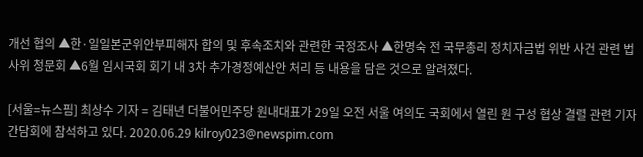개선 협의 ▲한·일일본군위안부피해자 합의 및 후속조치와 관련한 국정조사 ▲한명숙 전 국무총리 정치자금법 위반 사건 관련 법사위 청문회 ▲6월 임시국회 회기 내 3차 추가경정예산안 처리 등 내용을 담은 것으로 알려졌다.

[서울=뉴스핌] 최상수 기자 = 김태년 더불어민주당 원내대표가 29일 오전 서울 여의도 국회에서 열린 원 구성 협상 결렬 관련 기자간담회에 참석하고 있다. 2020.06.29 kilroy023@newspim.com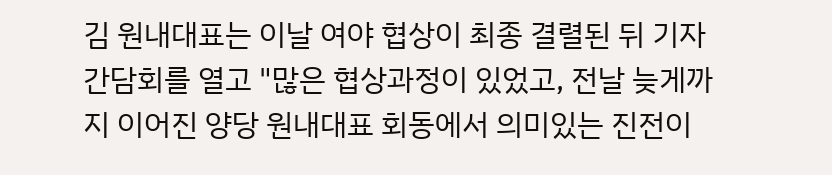김 원내대표는 이날 여야 협상이 최종 결렬된 뒤 기자간담회를 열고 "많은 협상과정이 있었고, 전날 늦게까지 이어진 양당 원내대표 회동에서 의미있는 진전이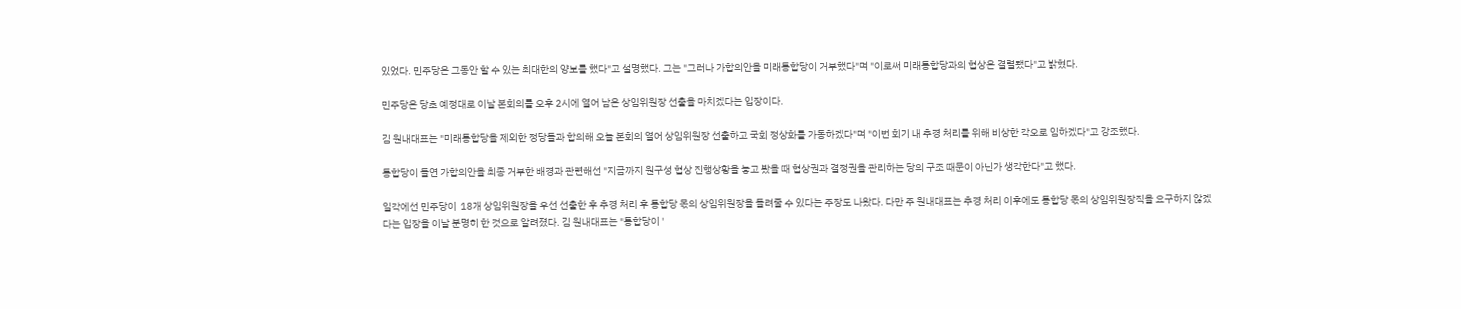있었다. 민주당은 그동안 할 수 있는 최대한의 양보를 했다"고 설명했다. 그는 "그러나 가합의안을 미래통합당이 거부했다"며 "이로써 미래통합당과의 협상은 결렬됐다"고 밝혔다.

민주당은 당초 예정대로 이날 본회의를 오후 2시에 열어 남은 상임위원장 선출을 마치겠다는 입장이다.

김 원내대표는 "미래통합당을 제외한 정당들과 합의해 오늘 본회의 열어 상임위원장 선출하고 국회 정상화를 가동하겠다"며 "이번 회기 내 추경 처리를 위해 비상한 각오로 임하겠다"고 강조했다.

통합당이 돌연 가합의안을 최종 거부한 배경과 관련해선 "지금까지 원구성 협상 진행상황을 놓고 봤을 때 협상권과 결정권을 관리하는 당의 구조 때문이 아닌가 생각한다"고 했다.

일각에선 민주당이  18개 상임위원장을 우선 선출한 후 추경 처리 후 통합당 몫의 상임위원장을 돌려줄 수 있다는 주장도 나왔다. 다만 주 원내대표는 추경 처리 이후에도 통합당 몫의 상임위원장직을 요구하지 않겠다는 입장을 이날 분명히 한 것으로 알려졌다. 김 원내대표는 "통합당이 '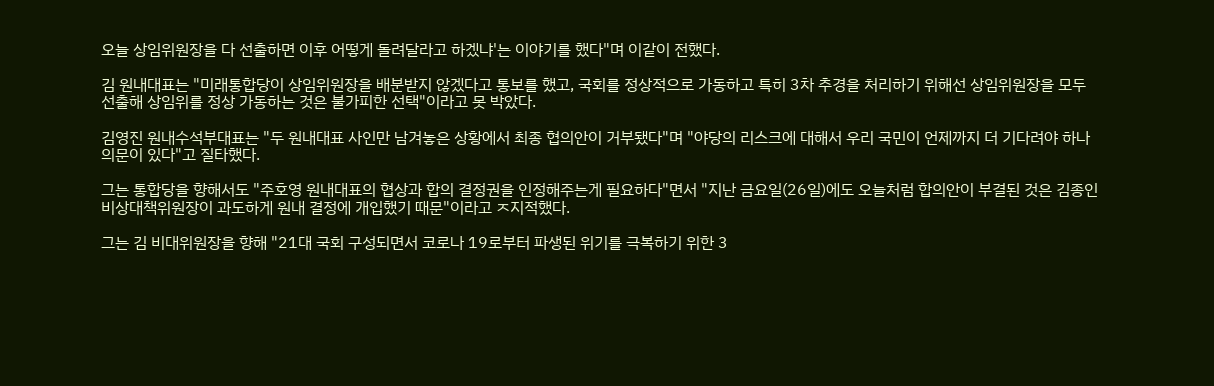오늘 상임위원장을 다 선출하면 이후 어떻게 돌려달라고 하겠냐'는 이야기를 했다"며 이같이 전했다.

김 원내대표는 "미래통합당이 상임위원장을 배분받지 않겠다고 통보를 했고, 국회를 정상적으로 가동하고 특히 3차 추경을 처리하기 위해선 상임위원장을 모두 선출해 상임위를 정상 가동하는 것은 불가피한 선택"이라고 못 박았다.

김영진 원내수석부대표는 "두 원내대표 사인만 남겨놓은 상황에서 최종 협의안이 거부됐다"며 "야당의 리스크에 대해서 우리 국민이 언제까지 더 기다려야 하나 의문이 있다"고 질타했다.

그는 통합당을 향해서도 "주호영 원내대표의 협상과 합의 결정권을 인정해주는게 필요하다"면서 "지난 금요일(26일)에도 오늘처럼 합의안이 부결된 것은 김종인 비상대책위원장이 과도하게 원내 결정에 개입했기 때문"이라고 ㅈ지적했다.

그는 김 비대위원장을 향해 "21대 국회 구성되면서 코로나 19로부터 파생된 위기를 극복하기 위한 3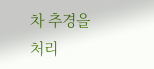차 추경을 처리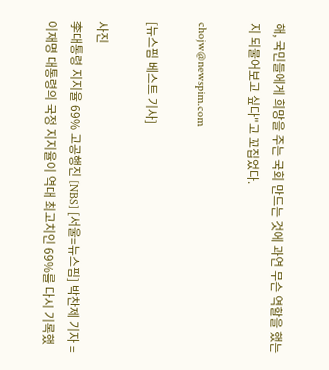해, 국민들에게 희망을 주는 국회 만드는 것에 과연 무슨 역할을 했는지 되물어보고 싶다"고 꼬집었다.

chojw@newspim.com

[뉴스핌 베스트 기사]

사진
李대통령 지지율 69% 고공행진 [NBS] [서울=뉴스핌] 박찬제 기자 = 이재명 대통령의 국정 지지율이 역대 최고치인 69%를 다시 기록했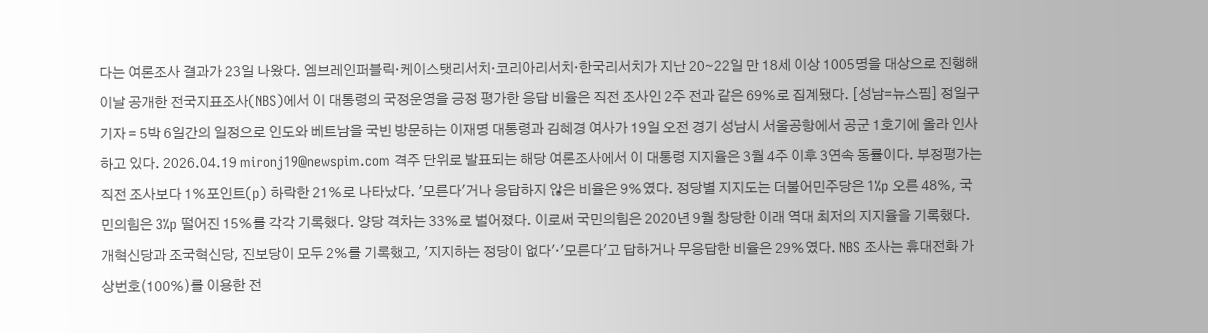다는 여론조사 결과가 23일 나왔다. 엠브레인퍼블릭·케이스탯리서치·코리아리서치·한국리서치가 지난 20∼22일 만 18세 이상 1005명을 대상으로 진행해 이날 공개한 전국지표조사(NBS)에서 이 대통령의 국정운영을 긍정 평가한 응답 비율은 직전 조사인 2주 전과 같은 69%로 집계됐다. [성남=뉴스핌] 정일구 기자 = 5박 6일간의 일정으로 인도와 베트남을 국빈 방문하는 이재명 대통령과 김혜경 여사가 19일 오전 경기 성남시 서울공항에서 공군 1호기에 올라 인사하고 있다. 2026.04.19 mironj19@newspim.com 격주 단위로 발표되는 해당 여론조사에서 이 대통령 지지율은 3월 4주 이후 3연속 동률이다. 부정평가는 직전 조사보다 1%포인트(p) 하락한 21%로 나타났다. '모른다'거나 응답하지 않은 비율은 9%였다. 정당별 지지도는 더불어민주당은 1%p 오른 48%, 국민의힘은 3%p 떨어진 15%를 각각 기록했다. 양당 격차는 33%로 벌어졌다. 이로써 국민의힘은 2020년 9월 창당한 이래 역대 최저의 지지율을 기록했다. 개혁신당과 조국혁신당, 진보당이 모두 2%를 기록했고, '지지하는 정당이 없다'·'모른다'고 답하거나 무응답한 비율은 29%였다. NBS 조사는 휴대전화 가상번호(100%)를 이용한 전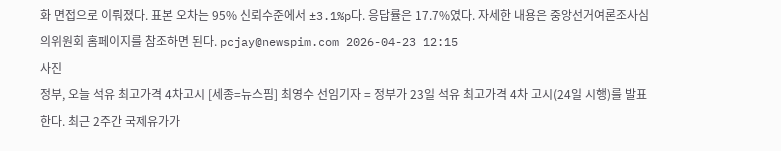화 면접으로 이뤄졌다. 표본 오차는 95% 신뢰수준에서 ±3.1%p다. 응답률은 17.7%였다. 자세한 내용은 중앙선거여론조사심의위원회 홈페이지를 참조하면 된다. pcjay@newspim.com 2026-04-23 12:15
사진
정부, 오늘 석유 최고가격 4차고시 [세종=뉴스핌] 최영수 선임기자 = 정부가 23일 석유 최고가격 4차 고시(24일 시행)를 발표한다. 최근 2주간 국제유가가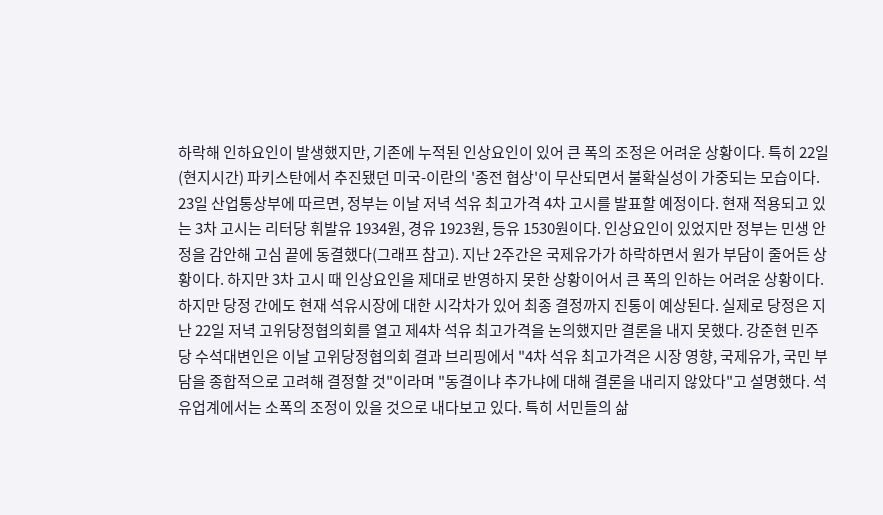하락해 인하요인이 발생했지만, 기존에 누적된 인상요인이 있어 큰 폭의 조정은 어려운 상황이다. 특히 22일(현지시간) 파키스탄에서 추진됐던 미국-이란의 '종전 협상'이 무산되면서 불확실성이 가중되는 모습이다. 23일 산업통상부에 따르면, 정부는 이날 저녁 석유 최고가격 4차 고시를 발표할 예정이다. 현재 적용되고 있는 3차 고시는 리터당 휘발유 1934원, 경유 1923원, 등유 1530원이다. 인상요인이 있었지만 정부는 민생 안정을 감안해 고심 끝에 동결했다(그래프 참고). 지난 2주간은 국제유가가 하락하면서 원가 부담이 줄어든 상황이다. 하지만 3차 고시 때 인상요인을 제대로 반영하지 못한 상황이어서 큰 폭의 인하는 어려운 상황이다. 하지만 당정 간에도 현재 석유시장에 대한 시각차가 있어 최종 결정까지 진통이 예상된다. 실제로 당정은 지난 22일 저녁 고위당정협의회를 열고 제4차 석유 최고가격을 논의했지만 결론을 내지 못했다. 강준현 민주당 수석대변인은 이날 고위당정협의회 결과 브리핑에서 "4차 석유 최고가격은 시장 영향, 국제유가, 국민 부담을 종합적으로 고려해 결정할 것"이라며 "동결이냐 추가냐에 대해 결론을 내리지 않았다"고 설명했다. 석유업계에서는 소폭의 조정이 있을 것으로 내다보고 있다. 특히 서민들의 삶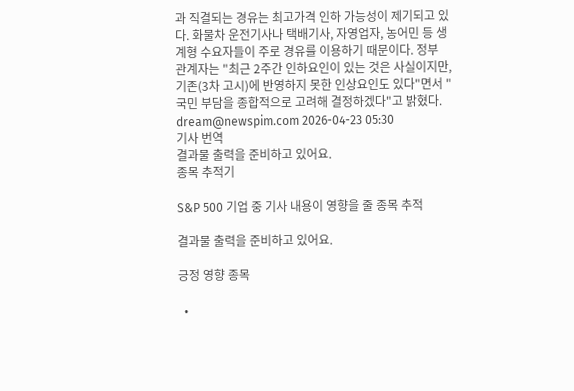과 직결되는 경유는 최고가격 인하 가능성이 제기되고 있다. 화물차 운전기사나 택배기사, 자영업자, 농어민 등 생계형 수요자들이 주로 경유를 이용하기 때문이다. 정부 관계자는 "최근 2주간 인하요인이 있는 것은 사실이지만, 기존(3차 고시)에 반영하지 못한 인상요인도 있다"면서 "국민 부담을 종합적으로 고려해 결정하겠다"고 밝혔다. dream@newspim.com 2026-04-23 05:30
기사 번역
결과물 출력을 준비하고 있어요.
종목 추적기

S&P 500 기업 중 기사 내용이 영향을 줄 종목 추적

결과물 출력을 준비하고 있어요.

긍정 영향 종목

  •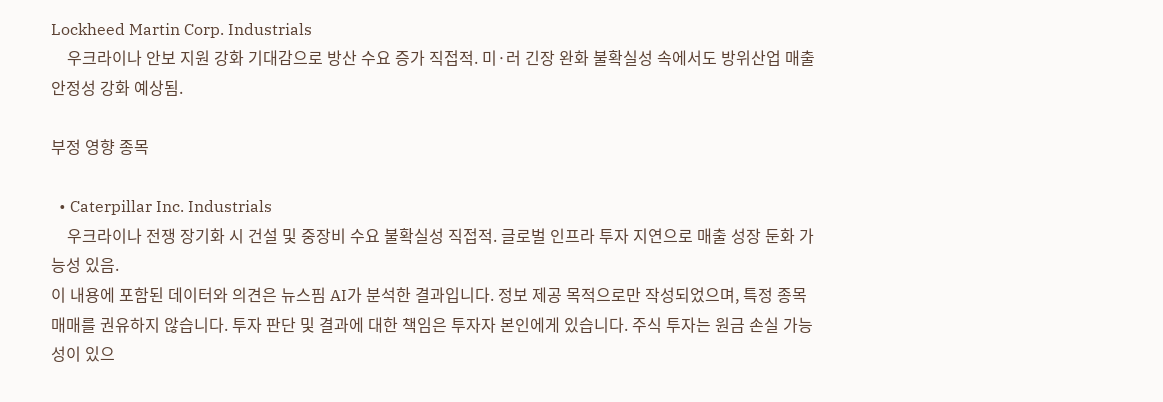Lockheed Martin Corp. Industrials
    우크라이나 안보 지원 강화 기대감으로 방산 수요 증가 직접적. 미·러 긴장 완화 불확실성 속에서도 방위산업 매출 안정성 강화 예상됨.

부정 영향 종목

  • Caterpillar Inc. Industrials
    우크라이나 전쟁 장기화 시 건설 및 중장비 수요 불확실성 직접적. 글로벌 인프라 투자 지연으로 매출 성장 둔화 가능성 있음.
이 내용에 포함된 데이터와 의견은 뉴스핌 AI가 분석한 결과입니다. 정보 제공 목적으로만 작성되었으며, 특정 종목 매매를 권유하지 않습니다. 투자 판단 및 결과에 대한 책임은 투자자 본인에게 있습니다. 주식 투자는 원금 손실 가능성이 있으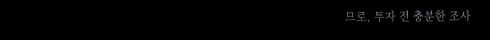므로, 투자 전 충분한 조사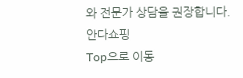와 전문가 상담을 권장합니다.
안다쇼핑
Top으로 이동